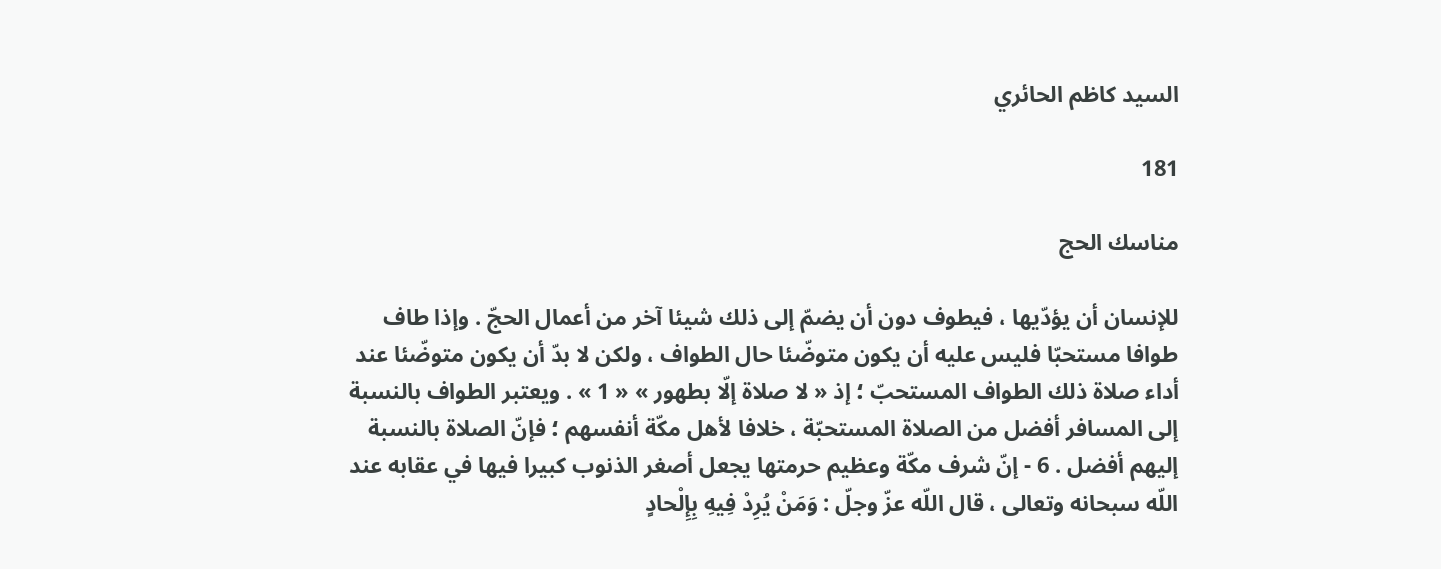السيد كاظم الحائري

181

مناسك الحج

للإنسان أن يؤدّيها ، فيطوف دون أن يضمّ إلى ذلك شيئا آخر من أعمال الحجّ . وإذا طاف طوافا مستحبّا فليس عليه أن يكون متوضّئا حال الطواف ، ولكن لا بدّ أن يكون متوضّئا عند أداء صلاة ذلك الطواف المستحبّ ؛ إذ « لا صلاة إلّا بطهور » « 1 » . ويعتبر الطواف بالنسبة إلى المسافر أفضل من الصلاة المستحبّة ، خلافا لأهل مكّة أنفسهم ؛ فإنّ الصلاة بالنسبة إليهم أفضل . 6 - إنّ شرف مكّة وعظيم حرمتها يجعل أصغر الذنوب كبيرا فيها في عقابه عند اللّه سبحانه وتعالى ، قال اللّه عزّ وجلّ : وَمَنْ يُرِدْ فِيهِ بِإِلْحادٍ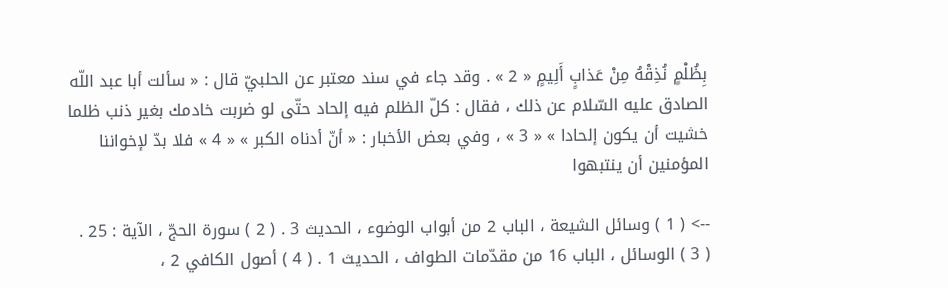بِظُلْمٍ نُذِقْهُ مِنْ عَذابٍ أَلِيمٍ « 2 » . وقد جاء في سند معتبر عن الحلبيّ قال : « سألت أبا عبد اللّه الصادق عليه السّلام عن ذلك ، فقال : كلّ الظلم فيه إلحاد حتّى لو ضربت خادمك بغير ذنب ظلما خشيت أن يكون إلحادا » « 3 » ، وفي بعض الأخبار : « أنّ أدناه الكبر » « 4 » فلا بدّ لإخواننا المؤمنين أن ينتبهوا

--> ( 1 ) وسائل الشيعة ، الباب 2 من أبواب الوضوء ، الحديث 3 . ( 2 ) سورة الحجّ ، الآية : 25 . ( 3 ) الوسائل ، الباب 16 من مقدّمات الطواف ، الحديث 1 . ( 4 ) أصول الكافي 2 ،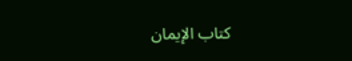كتاب الإيمان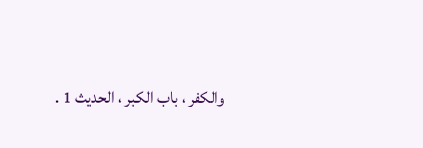والكفر ، باب الكبر ، الحديث 1 .